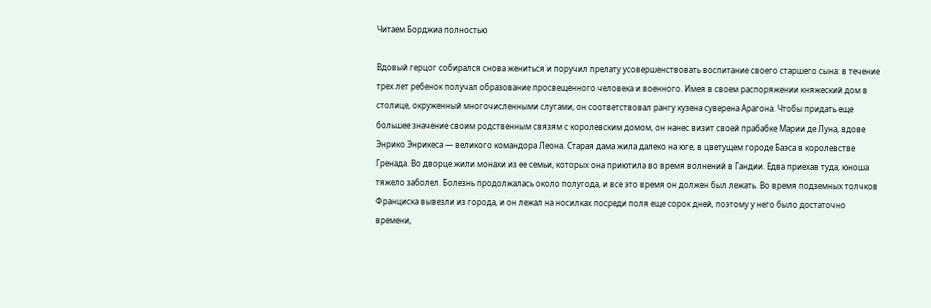Читаем Борджиа полностью

Вдовый герцог собирался снова жениться и поручил прелату усовершенствовать воспитание своего старшего сына: в течение трех лет ребенок получал образование просвещенного человека и военного. Имея в своем распоряжении княжеский дом в столице, окруженный многочисленными слугами, он соответствовал рангу кузена суверена Арагона. Чтобы придать еще большее значение своим родственным связям с королевским домом, он нанес визит своей прабабке Марии де Луна, вдове Энрико Энрикеса — великого командора Леона. Старая дама жила далеко на юге, в цветущем городе Баэса в королевстве Гренада. Во дворце жили монахи из ее семьи, которых она приютила во время волнений в Гандии. Едва приехав туда, юноша тяжело заболел. Болезнь продолжалась около полугода, и все это время он должен был лежать. Во время подземных толчков Франциска вывезли из города, и он лежал на носилках посреди поля еще сорок дней, поэтому у него было достаточно времени,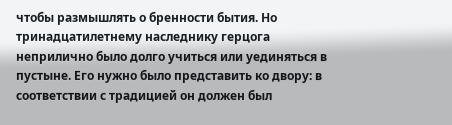чтобы размышлять о бренности бытия. Но тринадцатилетнему наследнику герцога неприлично было долго учиться или уединяться в пустыне. Его нужно было представить ко двору: в соответствии с традицией он должен был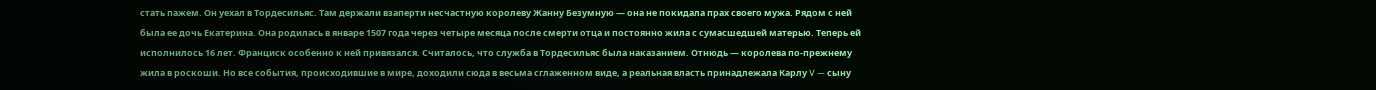стать пажем. Он уехал в Тордесильяс. Там держали взаперти несчастную королеву Жанну Безумную — она не покидала прах своего мужа. Рядом с ней была ее дочь Екатерина. Она родилась в январе 1507 года через четыре месяца после смерти отца и постоянно жила с сумасшедшей матерью. Теперь ей исполнилось 16 лет. Франциск особенно к ней привязался. Считалось, что служба в Тордесильяс была наказанием. Отнюдь — королева по-прежнему жила в роскоши. Но все события, происходившие в мире, доходили сюда в весьма сглаженном виде, а реальная власть принадлежала Карлу V — сыну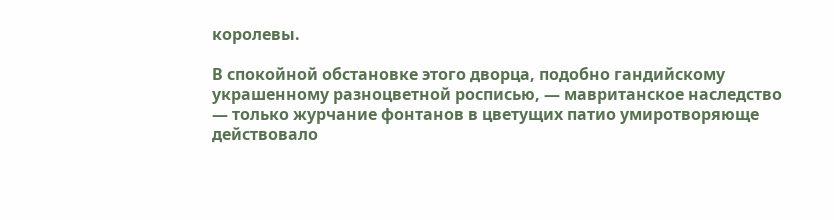королевы.

В спокойной обстановке этого дворца, подобно гандийскому украшенному разноцветной росписью, — мавританское наследство — только журчание фонтанов в цветущих патио умиротворяюще действовало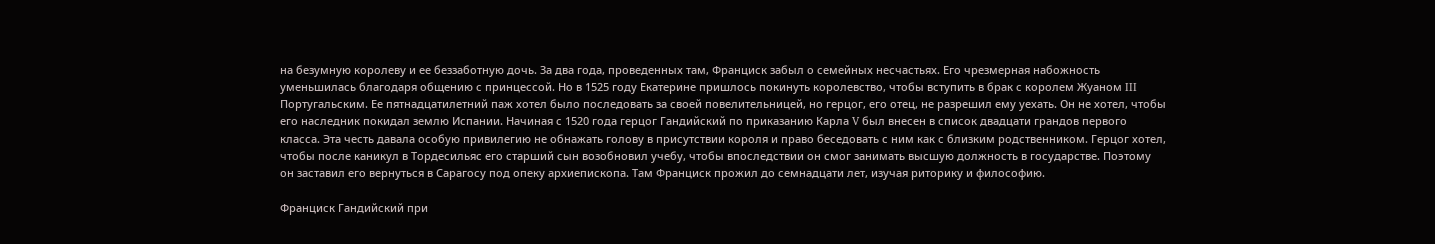на безумную королеву и ее беззаботную дочь. За два года, проведенных там, Франциск забыл о семейных несчастьях. Его чрезмерная набожность уменьшилась благодаря общению с принцессой. Но в 1525 году Екатерине пришлось покинуть королевство, чтобы вступить в брак с королем Жуаном III Португальским. Ее пятнадцатилетний паж хотел было последовать за своей повелительницей, но герцог, его отец, не разрешил ему уехать. Он не хотел, чтобы его наследник покидал землю Испании. Начиная с 1520 года герцог Гандийский по приказанию Карла V был внесен в список двадцати грандов первого класса. Эта честь давала особую привилегию не обнажать голову в присутствии короля и право беседовать с ним как с близким родственником. Герцог хотел, чтобы после каникул в Тордесильяс его старший сын возобновил учебу, чтобы впоследствии он смог занимать высшую должность в государстве. Поэтому он заставил его вернуться в Сарагосу под опеку архиепископа. Там Франциск прожил до семнадцати лет, изучая риторику и философию.

Франциск Гандийский при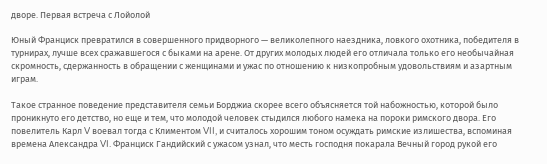дворе. Первая встреча с Лойолой

Юный Франциск превратился в совершенного придворного — великолепного наездника, ловкого охотника, победителя в турнирах, лучше всех сражавшегося с быками на арене. От других молодых людей его отличала только его необычайная скромность, сдержанность в обращении с женщинами и ужас по отношению к низкопробным удовольствиям и азартным играм.

Такое странное поведение представителя семьи Борджиа скорее всего объясняется той набожностью, которой было проникнуто его детство, но еще и тем, что молодой человек стыдился любого намека на пороки римского двора. Его повелитель Карл V воевал тогда с Климентом VII, и считалось хорошим тоном осуждать римские излишества, вспоминая времена Александра VI. Франциск Гандийский с ужасом узнал, что месть господня покарала Вечный город рукой его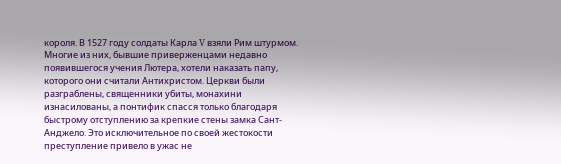короля. В 1527 году солдаты Карла V взяли Рим штурмом. Многие из них, бывшие приверженцами недавно появившегося учения Лютера, хотели наказать папу, которого они считали Антихристом. Церкви были разграблены, священники убиты, монахини изнасилованы, а понтифик спасся только благодаря быстрому отступлению за крепкие стены замка Сант-Анджело. Это исключительное по своей жестокости преступление привело в ужас не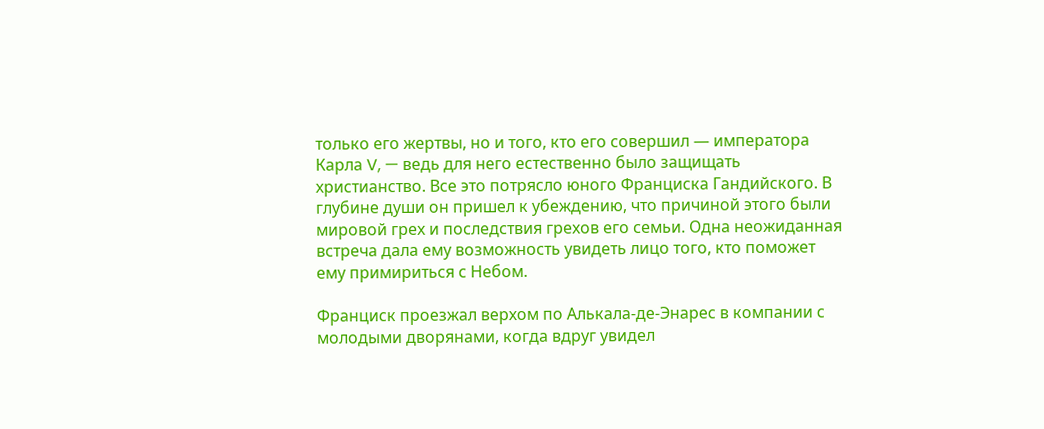только его жертвы, но и того, кто его совершил — императора Карла V, — ведь для него естественно было защищать христианство. Все это потрясло юного Франциска Гандийского. В глубине души он пришел к убеждению, что причиной этого были мировой грех и последствия грехов его семьи. Одна неожиданная встреча дала ему возможность увидеть лицо того, кто поможет ему примириться с Небом.

Франциск проезжал верхом по Алькала-де-Энарес в компании с молодыми дворянами, когда вдруг увидел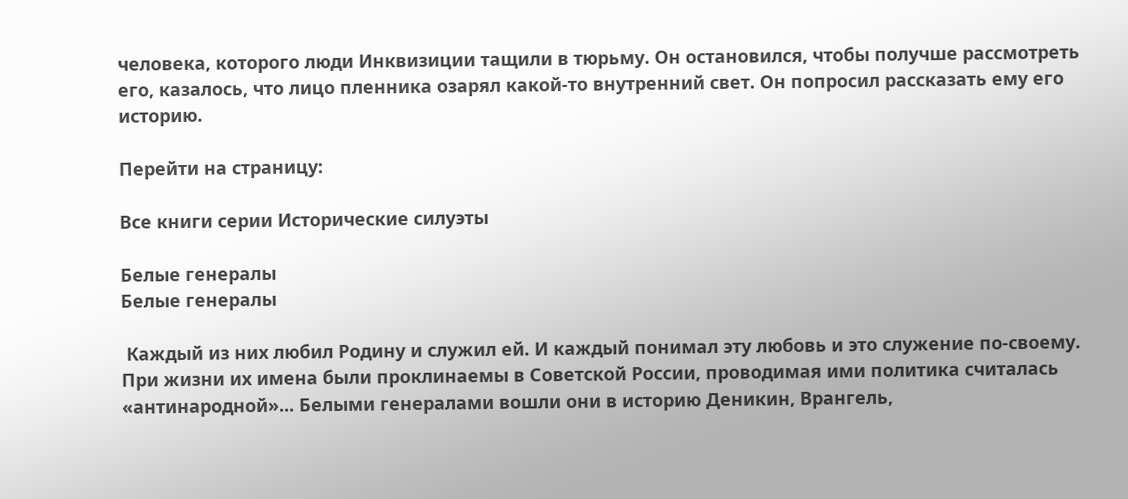человека, которого люди Инквизиции тащили в тюрьму. Он остановился, чтобы получше рассмотреть его, казалось, что лицо пленника озарял какой-то внутренний свет. Он попросил рассказать ему его историю.

Перейти на страницу:

Все книги серии Исторические силуэты

Белые генералы
Белые генералы

 Каждый из них любил Родину и служил ей. И каждый понимал эту любовь и это служение по-своему. При жизни их имена были проклинаемы в Советской России, проводимая ими политика считалась «антинародной»... Белыми генералами вошли они в историю Деникин, Врангель,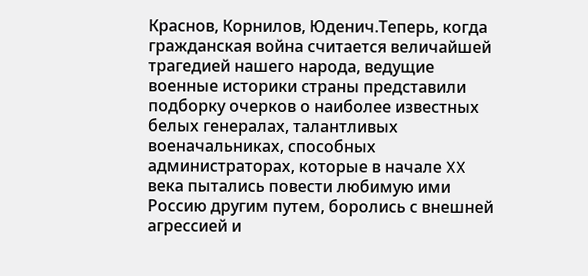Краснов, Корнилов, Юденич.Теперь, когда гражданская война считается величайшей трагедией нашего народа, ведущие военные историки страны представили подборку очерков о наиболее известных белых генералах, талантливых военачальниках, способных администраторах, которые в начале XX века пытались повести любимую ими Россию другим путем, боролись с внешней агрессией и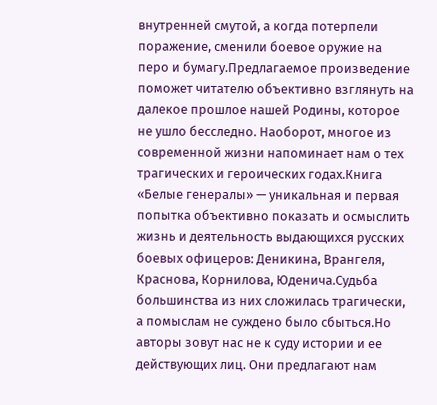внутренней смутой, а когда потерпели поражение, сменили боевое оружие на перо и бумагу.Предлагаемое произведение поможет читателю объективно взглянуть на далекое прошлое нашей Родины, которое не ушло бесследно. Наоборот, многое из современной жизни напоминает нам о тех трагических и героических годах.Книга «Белые генералы» — уникальная и первая попытка объективно показать и осмыслить жизнь и деятельность выдающихся русских боевых офицеров: Деникина, Врангеля, Краснова, Корнилова, Юденича.Судьба большинства из них сложилась трагически, а помыслам не суждено было сбыться.Но авторы зовут нас не к суду истории и ее действующих лиц. Они предлагают нам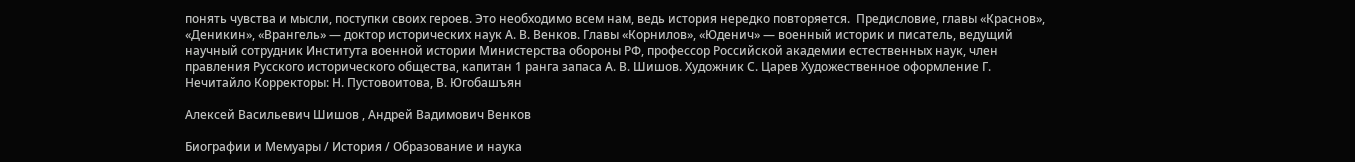понять чувства и мысли, поступки своих героев. Это необходимо всем нам, ведь история нередко повторяется.  Предисловие, главы «Краснов», «Деникин», «Врангель» — доктор исторических наук А. В. Венков. Главы «Корнилов», «Юденич» — военный историк и писатель, ведущий научный сотрудник Института военной истории Министерства обороны РФ, профессор Российской академии естественных наук, член правления Русского исторического общества, капитан 1 ранга запаса А. В. Шишов. Художник С. Царев Художественное оформление Г. Нечитайло Корректоры: Н. Пустовоитова, В. Югобашъян

Алексей Васильевич Шишов , Андрей Вадимович Венков

Биографии и Мемуары / История / Образование и наука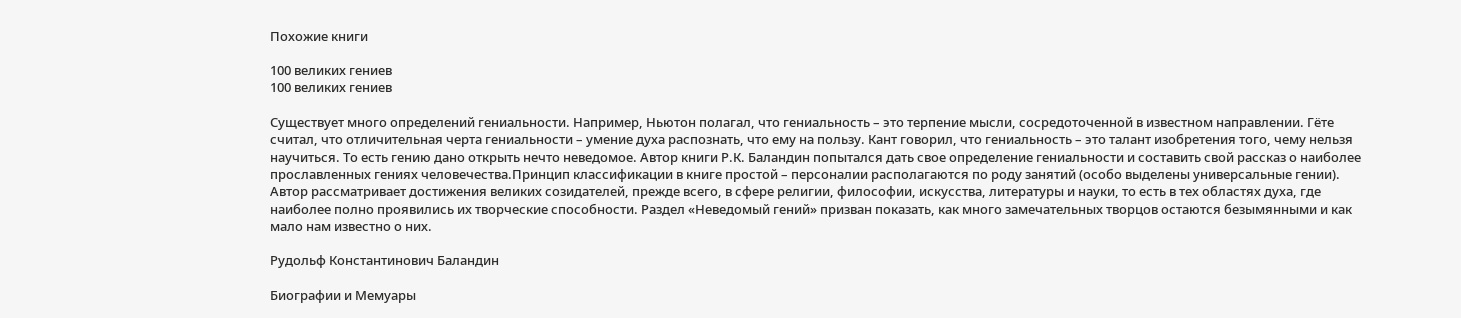Похожие книги

100 великих гениев
100 великих гениев

Существует много определений гениальности. Например, Ньютон полагал, что гениальность – это терпение мысли, сосредоточенной в известном направлении. Гёте считал, что отличительная черта гениальности – умение духа распознать, что ему на пользу. Кант говорил, что гениальность – это талант изобретения того, чему нельзя научиться. То есть гению дано открыть нечто неведомое. Автор книги Р.К. Баландин попытался дать свое определение гениальности и составить свой рассказ о наиболее прославленных гениях человечества.Принцип классификации в книге простой – персоналии располагаются по роду занятий (особо выделены универсальные гении). Автор рассматривает достижения великих созидателей, прежде всего, в сфере религии, философии, искусства, литературы и науки, то есть в тех областях духа, где наиболее полно проявились их творческие способности. Раздел «Неведомый гений» призван показать, как много замечательных творцов остаются безымянными и как мало нам известно о них.

Рудольф Константинович Баландин

Биографии и Мемуары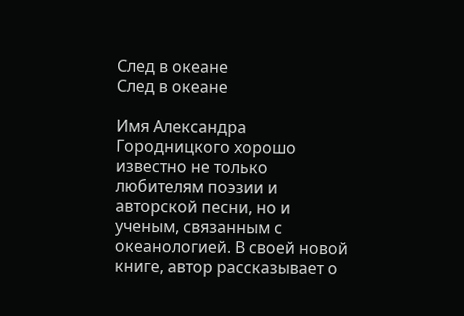След в океане
След в океане

Имя Александра Городницкого хорошо известно не только любителям поэзии и авторской песни, но и ученым, связанным с океанологией. В своей новой книге, автор рассказывает о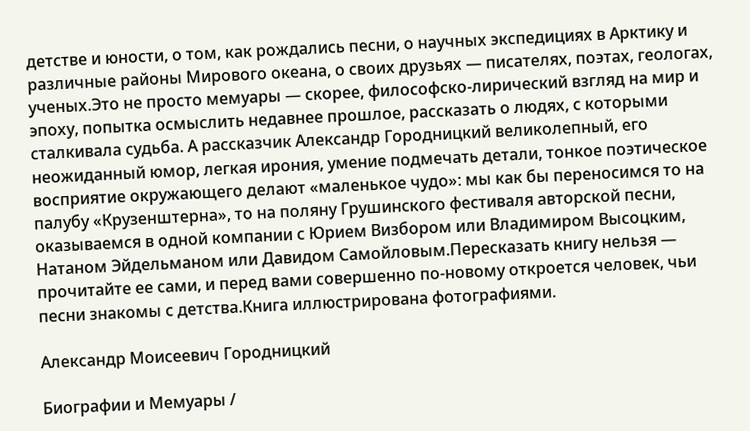детстве и юности, о том, как рождались песни, о научных экспедициях в Арктику и различные районы Мирового океана, о своих друзьях — писателях, поэтах, геологах, ученых.Это не просто мемуары — скорее, философско-лирический взгляд на мир и эпоху, попытка осмыслить недавнее прошлое, рассказать о людях, с которыми сталкивала судьба. А рассказчик Александр Городницкий великолепный, его неожиданный юмор, легкая ирония, умение подмечать детали, тонкое поэтическое восприятие окружающего делают «маленькое чудо»: мы как бы переносимся то на палубу «Крузенштерна», то на поляну Грушинского фестиваля авторской песни, оказываемся в одной компании с Юрием Визбором или Владимиром Высоцким, Натаном Эйдельманом или Давидом Самойловым.Пересказать книгу нельзя — прочитайте ее сами, и перед вами совершенно по-новому откроется человек, чьи песни знакомы с детства.Книга иллюстрирована фотографиями.

Александр Моисеевич Городницкий

Биографии и Мемуары /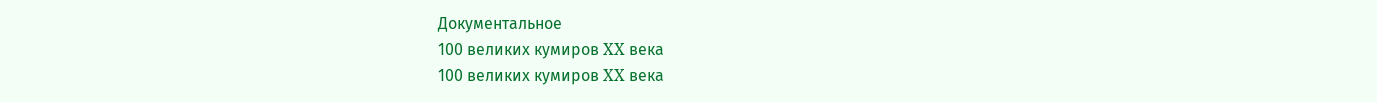Документальное
100 великих кумиров XX века
100 великих кумиров XX века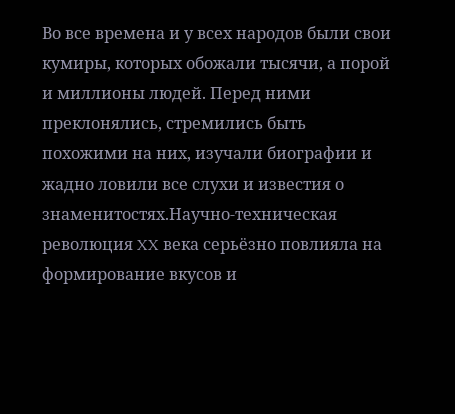Во все времена и у всех народов были свои кумиры, которых обожали тысячи, а порой и миллионы людей. Перед ними преклонялись, стремились быть похожими на них, изучали биографии и жадно ловили все слухи и известия о знаменитостях.Научно-техническая революция XX века серьёзно повлияла на формирование вкусов и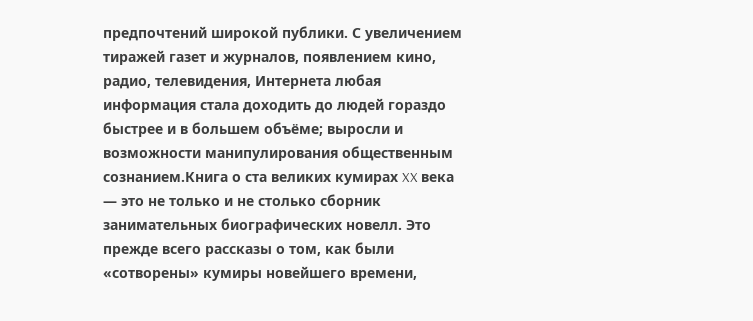предпочтений широкой публики. С увеличением тиражей газет и журналов, появлением кино, радио, телевидения, Интернета любая информация стала доходить до людей гораздо быстрее и в большем объёме; выросли и возможности манипулирования общественным сознанием.Книга о ста великих кумирах XX века — это не только и не столько сборник занимательных биографических новелл. Это прежде всего рассказы о том, как были «сотворены» кумиры новейшего времени,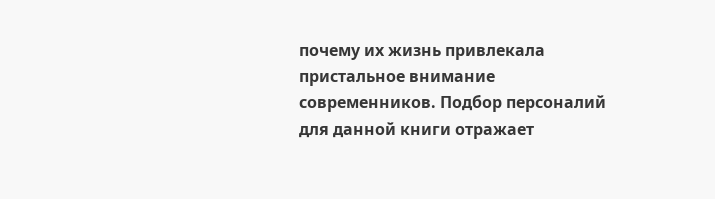почему их жизнь привлекала пристальное внимание современников. Подбор персоналий для данной книги отражает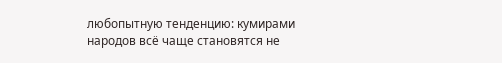любопытную тенденцию: кумирами народов всё чаще становятся не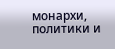монархи, политики и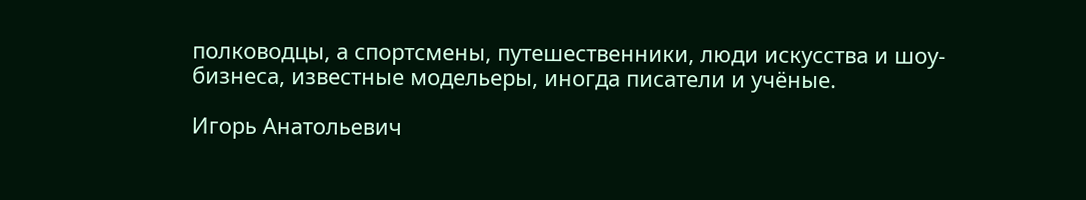полководцы, а спортсмены, путешественники, люди искусства и шоу-бизнеса, известные модельеры, иногда писатели и учёные.

Игорь Анатольевич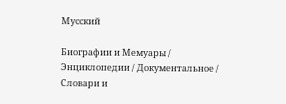Мусский

Биографии и Мемуары / Энциклопедии / Документальное / Словари и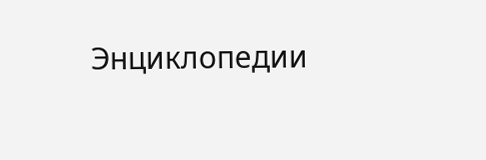Энциклопедии